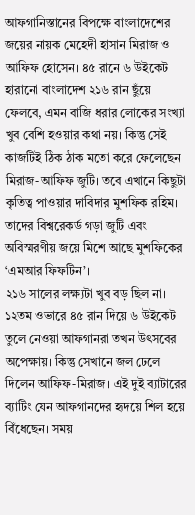আফগানিস্তানের বিপক্ষে বাংলাদেশের জয়ের নায়ক মেহেদী হাসান মিরাজ ও আফিফ হোসেন। ৪৫ রানে ৬ উইকেট হারানো বাংলাদেশ ২১৬ রান ছুঁয়ে ফেলবে, এমন বাজি ধরার লোকের সংখ্যা খুব বেশি হওয়ার কথা নয়। কিন্তু সেই কাজটিই ঠিক ঠাক মতো করে ফেলেছেন মিরাজ-আফিফ জুটি। তবে এখানে কিছুটা কৃতিত্ব পাওয়ার দাবিদার মুশফিক রহিম। তাদের বিশ্বরেকর্ড গড়া জুটি এবং অবিস্মরণীয় জয়ে মিশে আছে মুশফিকের ‘এমআর ফিফটিন’।
২১৬ সালের লক্ষ্যটা খুব বড় ছিল না। ১২তম ওভারে ৪৫ রান দিয়ে ৬ উইকেট তুলে নেওয়া আফগানরা তখন উৎসবের অপেক্ষায়। কিন্তু সেখানে জল ঢেলে দিলেন আফিফ-মিরাজ। এই দুই ব্যাটারের ব্যাটিং যেন আফগানদের হৃদয়ে শিল হয়ে বিঁধেছেন। সময়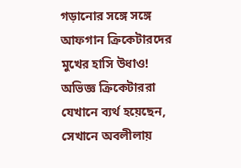গড়ানোর সঙ্গে সঙ্গে আফগান ক্রিকেটারদের মুখের হাসি উধাও! অভিজ্ঞ ক্রিকেটাররা যেখানে ব্যর্থ হয়েছেন, সেখানে অবলীলায়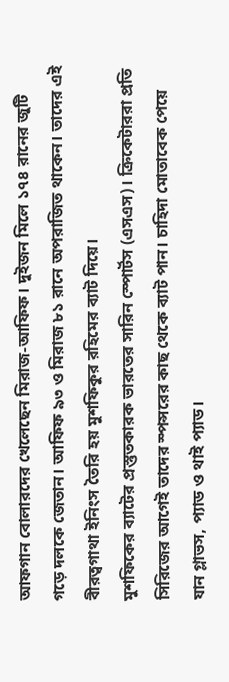আফগান বোলারদের খেলেছেন মিরাজ-আফিফ। দুইজন মিলে ১৭৪ রানের জুটি গড়ে দলকে জেতান। আফিফ ৯৩ ও মিরাজ ৮১ রানে অপরাজিত থাকেন। তাদের এই বীরত্বগাথা ইনিংস তৈরি হয় মুশফিকুর রহিমের ব্যাট দিয়ে।
মুশফিকের ব্যাটের প্রস্তুতকারক ভারতের সারিন স্পোর্টস (এসএস)। ক্রিকেটাররা প্রতি সিরিজের আগেই তাদের স্পন্সরের কাছ থেকে ব্যাট পান। চাহিদা মোতাবেক পেয়ে যান গ্লাভস, প্যাড ও থাই প্যাড।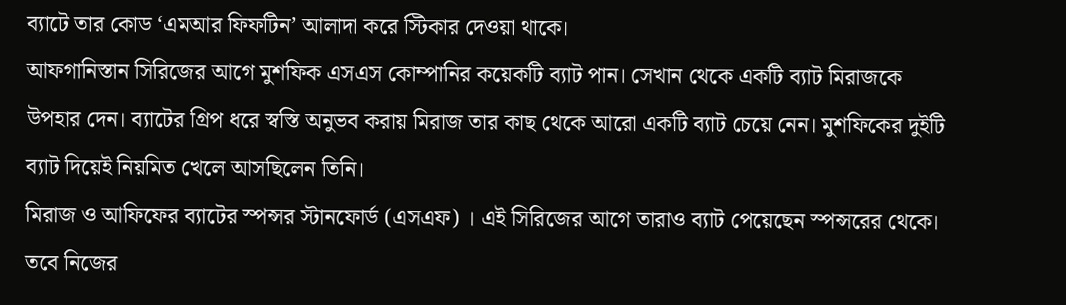ব্যাটে তার কোড ‘এমআর ফিফটিন’ আলাদা করে স্টিকার দেওয়া থাকে।
আফগানিস্তান সিরিজের আগে মুশফিক এসএস কোম্পানির কয়েকটি ব্যাট পান। সেখান থেকে একটি ব্যাট মিরাজকে উপহার দেন। ব্যাটের গ্রিপ ধরে স্বস্তি অনুভব করায় মিরাজ তার কাছ থেকে আরো একটি ব্যাট চেয়ে নেন। মুশফিকের দুইটি ব্যাট দিয়েই নিয়মিত খেলে আসছিলেন তিনি।
মিরাজ ও আফিফের ব্যাটের স্পন্সর স্টানফোর্ড (এসএফ) । এই সিরিজের আগে তারাও ব্যাট পেয়েছেন স্পন্সরের থেকে। তবে নিজের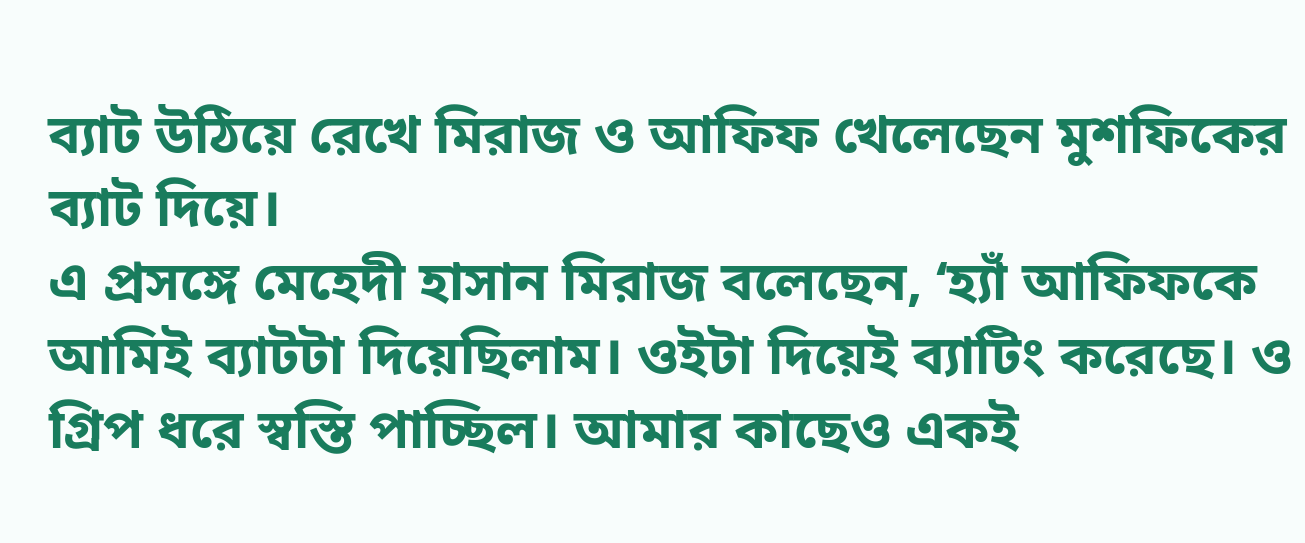ব্যাট উঠিয়ে রেখে মিরাজ ও আফিফ খেলেছেন মুশফিকের ব্যাট দিয়ে।
এ প্রসঙ্গে মেহেদী হাসান মিরাজ বলেছেন, ‘হ্যাঁ আফিফকে আমিই ব্যাটটা দিয়েছিলাম। ওইটা দিয়েই ব্যাটিং করেছে। ও গ্রিপ ধরে স্বস্তি পাচ্ছিল। আমার কাছেও একই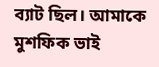ব্যাট ছিল। আমাকে মুশফিক ভাই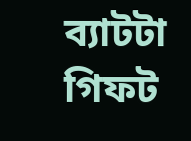ব্যাটটা গিফট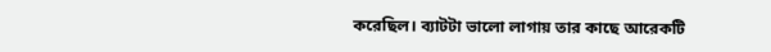করেছিল। ব্যাটটা ভালো লাগায় তার কাছে আরেকটি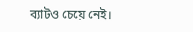ব্যাটও চেয়ে নেই।